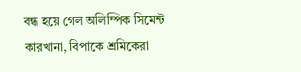বন্ধ হয়ে গেল অলিম্পিক সিমেন্ট কারখানা, বিপাকে শ্রমিকেরা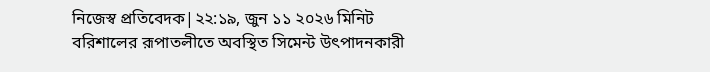নিজেস্ব প্রতিবেদক|২২:১৯, জুন ১১ ২০২৬ মিনিট
বরিশালের রূপাতলীতে অবস্থিত সিমেন্ট উৎপাদনকারী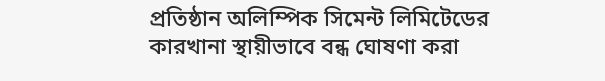প্রতিষ্ঠান অলিম্পিক সিমেন্ট লিমিটেডের কারখানা স্থায়ীভাবে বন্ধ ঘোষণা করা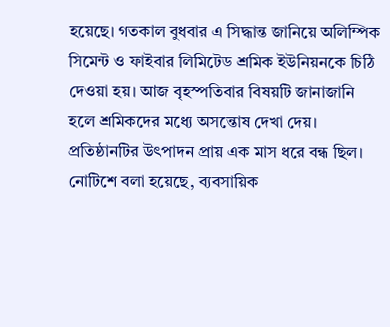হয়েছে। গতকাল বুধবার এ সিদ্ধান্ত জানিয়ে অলিম্পিক সিমেন্ট ও ফাইবার লিমিটেড শ্রমিক ইউনিয়নকে চিঠি দেওয়া হয়। আজ বৃহস্পতিবার বিষয়টি জানাজানি হলে শ্রমিকদের মধ্যে অসন্তোষ দেখা দেয়।
প্রতিষ্ঠানটির উৎপাদন প্রায় এক মাস ধরে বন্ধ ছিল। নোটিশে বলা হয়েছে, ব্যবসায়িক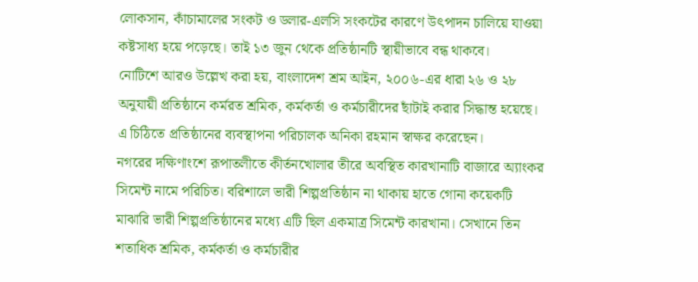লোকসান, কাঁচামালের সংকট ও ডলার-এলসি সংকটের কারণে উৎপাদন চালিয়ে যাওয়া কষ্টসাধ্য হয়ে পড়েছে। তাই ১৩ জুন থেকে প্রতিষ্ঠানটি স্থায়ীভাবে বন্ধ থাকবে।
নোটিশে আরও উল্লেখ করা হয়, বাংলাদেশ শ্রম আইন, ২০০৬-এর ধারা ২৬ ও ২৮ অনুযায়ী প্রতিষ্ঠানে কর্মরত শ্রমিক, কর্মকর্তা ও কর্মচারীদের ছাঁটাই করার সিদ্ধান্ত হয়েছে। এ চিঠিতে প্রতিষ্ঠানের ব্যবস্থাপনা পরিচালক অনিকা রহমান স্বাক্ষর করেছেন।
নগরের দক্ষিণাংশে রূপাতলীতে কীর্তনখোলার তীরে অবস্থিত কারখানাটি বাজারে অ্যাংকর সিমেন্ট নামে পরিচিত। বরিশালে ভারী শিল্পপ্রতিষ্ঠান না থাকায় হাতে গোনা কয়েকটি মাঝারি ভারী শিল্পপ্রতিষ্ঠানের মধ্যে এটি ছিল একমাত্র সিমেন্ট কারখানা। সেখানে তিন শতাধিক শ্রমিক, কর্মকর্তা ও কর্মচারীর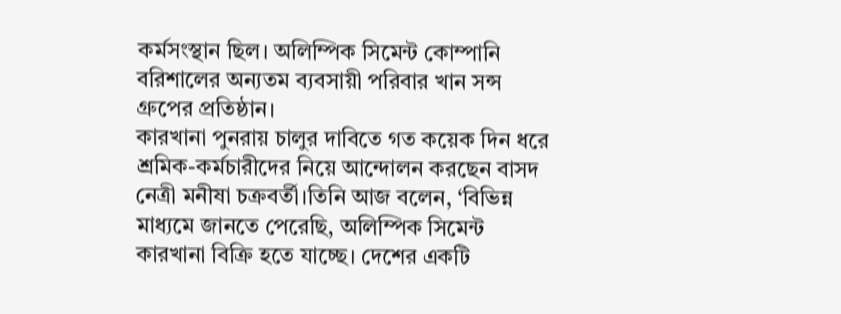কর্মসংস্থান ছিল। অলিম্পিক সিমেন্ট কোম্পানি বরিশালের অন্যতম ব্যবসায়ী পরিবার খান সন্স গ্রুপের প্রতিষ্ঠান।
কারখানা পুনরায় চালুর দাবিতে গত কয়েক দিন ধরে শ্রমিক-কর্মচারীদের নিয়ে আন্দোলন করছেন বাসদ নেত্রী মনীষা চক্রবর্তী।তিনি আজ বলেন, ‘বিভিন্ন মাধ্যমে জানতে পেরেছি, অলিম্পিক সিমেন্ট কারখানা বিক্রি হতে যাচ্ছে। দেশের একটি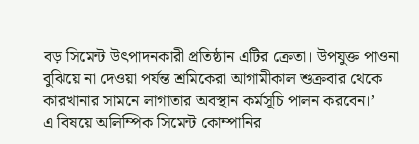বড় সিমেন্ট উৎপাদনকারী প্রতিষ্ঠান এটির ক্রেতা। উপযুক্ত পাওনা বুঝিয়ে না দেওয়া পর্যন্ত শ্রমিকেরা আগামীকাল শুক্রবার থেকে কারখানার সামনে লাগাতার অবস্থান কর্মসূচি পালন করবেন।’
এ বিষয়ে অলিম্পিক সিমেন্ট কোম্পানির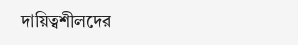দায়িত্বশীলদের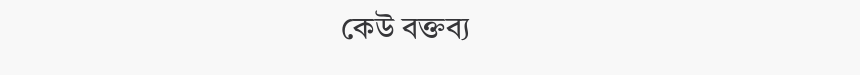কেউ বক্তব্য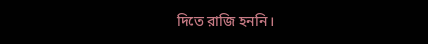দিতে রাজি হননি।